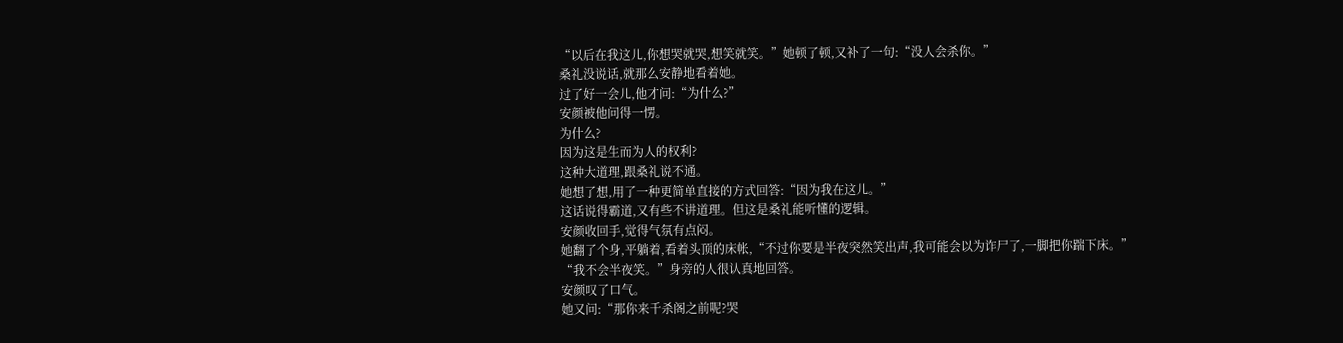“以后在我这儿,你想哭就哭,想笑就笑。”她顿了顿,又补了一句:“没人会杀你。”
桑礼没说话,就那么安静地看着她。
过了好一会儿,他才问:“为什么?”
安颜被他问得一愣。
为什么?
因为这是生而为人的权利?
这种大道理,跟桑礼说不通。
她想了想,用了一种更简单直接的方式回答:“因为我在这儿。”
这话说得霸道,又有些不讲道理。但这是桑礼能听懂的逻辑。
安颜收回手,觉得气氛有点闷。
她翻了个身,平躺着,看着头顶的床帐,“不过你要是半夜突然笑出声,我可能会以为诈尸了,一脚把你踹下床。”
“我不会半夜笑。”身旁的人很认真地回答。
安颜叹了口气。
她又问:“那你来千杀阁之前呢?哭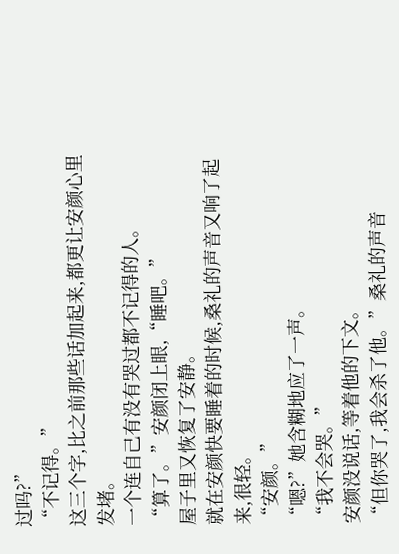过吗?”
“不记得。”
这三个字,比之前那些话加起来,都更让安颜心里发堵。
一个连自己有没有哭过都不记得的人。
“算了。”安颜闭上眼,“睡吧。”
屋子里又恢复了安静。
就在安颜快要睡着的时候,桑礼的声音又响了起来,很轻。
“安颜。”
“嗯?”她含糊地应了一声。
“我不会哭。”
安颜没说话,等着他的下文。
“但你哭了,我会杀了他。”桑礼的声音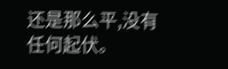还是那么平,没有任何起伏。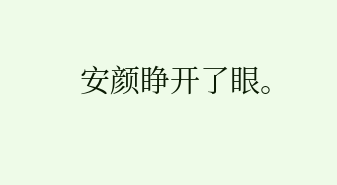安颜睁开了眼。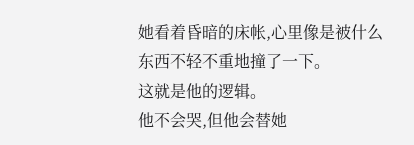她看着昏暗的床帐,心里像是被什么东西不轻不重地撞了一下。
这就是他的逻辑。
他不会哭,但他会替她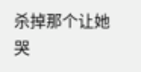杀掉那个让她哭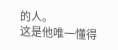的人。
这是他唯一懂得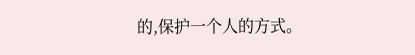的,保护一个人的方式。